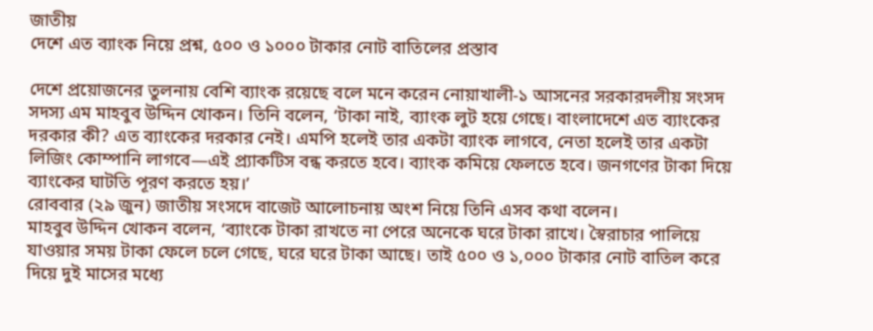জাতীয়
দেশে এত ব্যাংক নিয়ে প্রশ্ন, ৫০০ ও ১০০০ টাকার নোট বাতিলের প্রস্তাব

দেশে প্রয়োজনের তুলনায় বেশি ব্যাংক রয়েছে বলে মনে করেন নোয়াখালী-১ আসনের সরকারদলীয় সংসদ সদস্য এম মাহবুব উদ্দিন খোকন। তিনি বলেন, ‘টাকা নাই, ব্যাংক লুট হয়ে গেছে। বাংলাদেশে এত ব্যাংকের দরকার কী? এত ব্যাংকের দরকার নেই। এমপি হলেই তার একটা ব্যাংক লাগবে, নেতা হলেই তার একটা লিজিং কোম্পানি লাগবে—এই প্র্যাকটিস বন্ধ করতে হবে। ব্যাংক কমিয়ে ফেলতে হবে। জনগণের টাকা দিয়ে ব্যাংকের ঘাটতি পূরণ করতে হয়।’
রোববার (২৯ জুন) জাতীয় সংসদে বাজেট আলোচনায় অংশ নিয়ে তিনি এসব কথা বলেন।
মাহবুব উদ্দিন খোকন বলেন, ‘ব্যাংকে টাকা রাখতে না পেরে অনেকে ঘরে টাকা রাখে। স্বৈরাচার পালিয়ে যাওয়ার সময় টাকা ফেলে চলে গেছে, ঘরে ঘরে টাকা আছে। তাই ৫০০ ও ১,০০০ টাকার নোট বাতিল করে দিয়ে দুই মাসের মধ্যে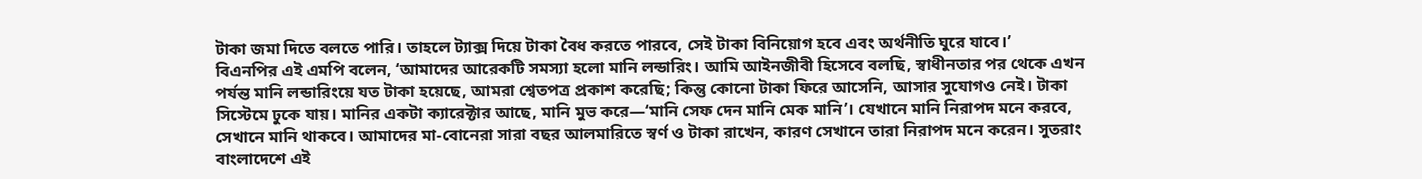টাকা জমা দিতে বলতে পারি। তাহলে ট্যাক্স দিয়ে টাকা বৈধ করতে পারবে, সেই টাকা বিনিয়োগ হবে এবং অর্থনীতি ঘুরে যাবে।’
বিএনপির এই এমপি বলেন, ‘আমাদের আরেকটি সমস্যা হলো মানি লন্ডারিং। আমি আইনজীবী হিসেবে বলছি, স্বাধীনতার পর থেকে এখন পর্যন্ত মানি লন্ডারিংয়ে যত টাকা হয়েছে, আমরা শ্বেতপত্র প্রকাশ করেছি; কিন্তু কোনো টাকা ফিরে আসেনি, আসার সুযোগও নেই। টাকা সিস্টেমে ঢুকে যায়। মানির একটা ক্যারেক্টার আছে, মানি মুভ করে—‘মানি সেফ দেন মানি মেক মানি’। যেখানে মানি নিরাপদ মনে করবে, সেখানে মানি থাকবে। আমাদের মা-বোনেরা সারা বছর আলমারিতে স্বর্ণ ও টাকা রাখেন, কারণ সেখানে তারা নিরাপদ মনে করেন। সুতরাং বাংলাদেশে এই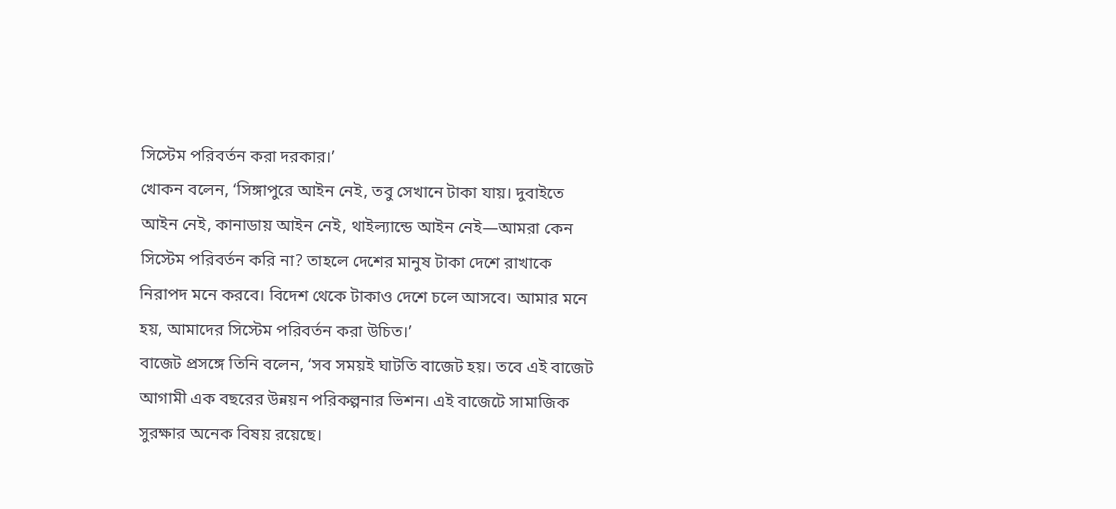সিস্টেম পরিবর্তন করা দরকার।’
খোকন বলেন, ‘সিঙ্গাপুরে আইন নেই, তবু সেখানে টাকা যায়। দুবাইতে আইন নেই, কানাডায় আইন নেই, থাইল্যান্ডে আইন নেই—আমরা কেন সিস্টেম পরিবর্তন করি না? তাহলে দেশের মানুষ টাকা দেশে রাখাকে নিরাপদ মনে করবে। বিদেশ থেকে টাকাও দেশে চলে আসবে। আমার মনে হয়, আমাদের সিস্টেম পরিবর্তন করা উচিত।’
বাজেট প্রসঙ্গে তিনি বলেন, ‘সব সময়ই ঘাটতি বাজেট হয়। তবে এই বাজেট আগামী এক বছরের উন্নয়ন পরিকল্পনার ভিশন। এই বাজেটে সামাজিক সুরক্ষার অনেক বিষয় রয়েছে।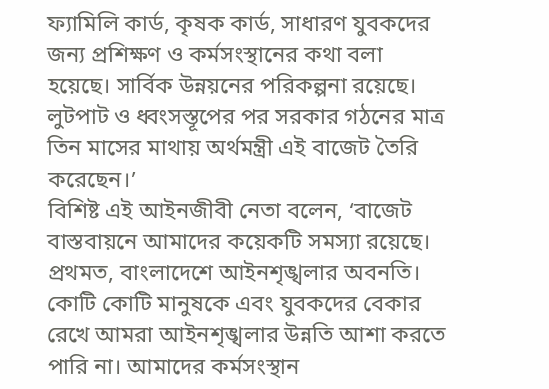ফ্যামিলি কার্ড, কৃষক কার্ড, সাধারণ যুবকদের জন্য প্রশিক্ষণ ও কর্মসংস্থানের কথা বলা হয়েছে। সার্বিক উন্নয়নের পরিকল্পনা রয়েছে। লুটপাট ও ধ্বংসস্তূপের পর সরকার গঠনের মাত্র তিন মাসের মাথায় অর্থমন্ত্রী এই বাজেট তৈরি করেছেন।’
বিশিষ্ট এই আইনজীবী নেতা বলেন, ‘বাজেট বাস্তবায়নে আমাদের কয়েকটি সমস্যা রয়েছে। প্রথমত, বাংলাদেশে আইনশৃঙ্খলার অবনতি। কোটি কোটি মানুষকে এবং যুবকদের বেকার রেখে আমরা আইনশৃঙ্খলার উন্নতি আশা করতে পারি না। আমাদের কর্মসংস্থান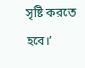সৃষ্টি করতে হবে।’